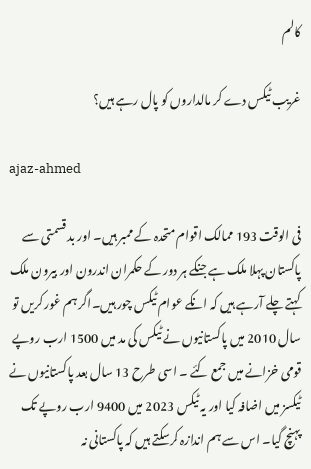کالم

غریب ٹیکس دے کر مالداروں کو پال رہے ہیں؟

ajaz-ahmed

فی الوقت 193 ممالک اقوام متحدہ کے ممبر ہیں۔ اور بد قسمتی سے پاکستان پہلا ملک ہے جنکے ہر دور کے حکمران اندرون اور بیرون ملک کہتے چلے آرہے ہیں کہ انکے عوام ٹیکس چور ہیں۔اگر ہم غور کریں تو سال 2010 میں پاکستانیوں نے ٹیکس کی مد میں 1500 ارب روپے قومی خزانے میں جمع کئے ۔ اسی طرح 13 سال بعد پاکستانیوں نے ٹیکسز میں اضافہ کیا اور یہ ٹیکس 2023 میں 9400 ارب روپے تک پہنچ گیا۔ اس سے ہم اندازہ کرسکتے ہیں کہ پاکستانی نہ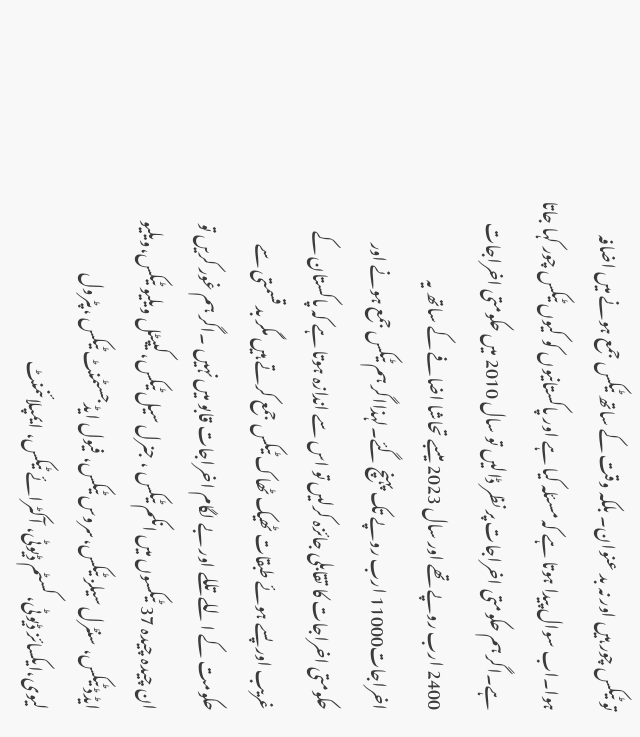تو ٹیکس چور ہیں اور نہ بد عنوان۔ بلکہ وقت کے ساتھ ٹیکس جمع ہونے میں اضافہ ہوا۔اب سوال پیدا ہوتا ہے کہ مسئلہ کیا ہے اور پاکستانیوں کو کیوں ٹیکس چور کہا جاتا ہے۔اگر ہم حکومتی اخراجات پر نظر ڈالیں تو سال 2010 میں حکومتی اخراجات 2400 ارب روپے تھے اور سال 2023 میںبے تحاشا اضافے کے ساتھ یہ اخراجات11000 ارب روپے تک پہنچ گئے۔لہذااگر ہم ٹیکس جمع ہونے اور حکومتی اخراجات کا تقابلی جائزہ کرلیں تو اس سے اندازہ ہوتا ہے کہ پاکستان کے غریب اور پسے ہوئے طبقات ٹھیک ٹھاک ٹیکس جمع کرتے ہیں مگر بد قسمتی سے حکومت کے اللے تللے اور بے لگام اخراجات قابو میں نہیں ۔اگر ہم غور کریں تو ان چیدہ چیدہ 37 ٹیکسوں میں انکم ٹیکس ، جنرل سیل ٹیکس،کیپٹل ویلیو ٹیکس،ویلیو ایڈڈ ٹیکس، سنٹرل سیلز ٹیکس،سروس ٹیکس، فیول ایڈجسٹمنٹ ٹیکس ،پٹرول لیوی،ایکسائز ڈیوٹی، کسٹم ڈیوٹی، آکٹرائے ٹیکس، ایمپلائنمنٹ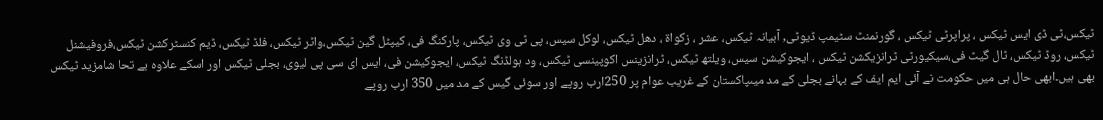ٹیکس،ٹی ڈی ایس ٹیکس ، پراپرٹی ٹیکس ، گورنمنٹ سٹیمپ ڈیوٹی, آبیانہ ٹیکس، عشر ، زکواة ، دھل ٹیکس، لوکل سیس، پی ٹی وی ٹیکس، پارکنگ فی، کیپٹل گین ٹیکس،واٹر ٹیکس، فلڈ ٹیکس، ڈیم کنسٹرکشن ٹیکس،فروفیشنل ٹیکس، روڈ ٹیکس، ٹال گیٹ فی،سیکیورٹی ٹرانزیکشن ٹیکس ، ایجوکیشن سیس، ویلتھ ٹیکس، ٹرانزینس اکوپینسی ٹیکس، ود ہولڈنگ ٹیکس، ایجوکیشن فی، ایس ای سی پی لیوی، بجلی ٹیکس اور اسکے علاوہ بے تحا شامزید ٹیکس بھی ہیں۔ابھی حال ہی میں حکومت نے آئی ایم ایف کے بہانے بجلی کے مد میںپاکستان کے غریب عوام پر 250ارب روپے اور سوئی گیس کے مد میں 350 ارب روپے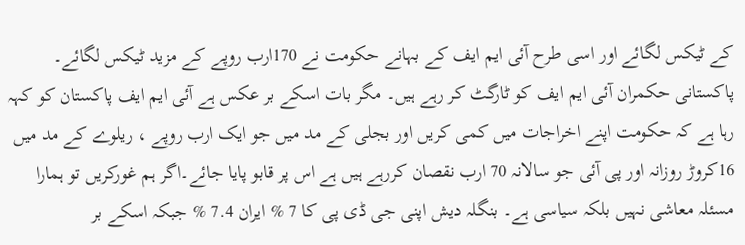کے ٹیکس لگائے اور اسی طرح آئی ایم ایف کے بہانے حکومت نے 170ارب روپے کے مزید ٹیکس لگائے۔ پاکستانی حکمران آئی ایم ایف کو ٹارگٹ کر رہے ہیں۔ مگر بات اسکے بر عکس ہے آئی ایم ایف پاکستان کو کہہ رہا ہے کہ حکومت اپنے اخراجات میں کمی کریں اور بجلی کے مد میں جو ایک ارب روپے ، ریلوے کے مد میں 16کروڑ روزانہ اور پی آئی جو سالانہ 70 ارب نقصان کررہے ہیں ہے اس پر قابو پایا جائے۔اگر ہم غورکریں تو ہمارا مسئلہ معاشی نہیں بلکہ سیاسی ہے۔ بنگلہ دیش اپنی جی ڈی پی کا 7 % ایران 7.4 % جبکہ اسکے بر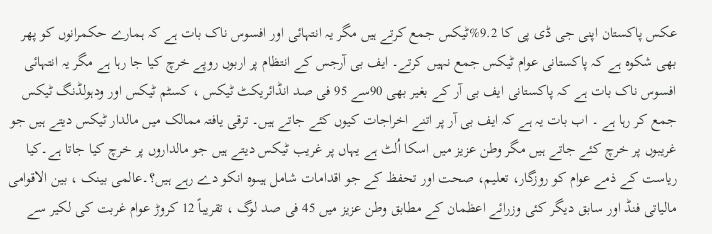عکس پاکستان اپنی جی ڈی پی کا 9.2%ٹیکس جمع کرتے ہیں مگر یہ انتہائی اور افسوس ناک بات ہے کہ ہمارے حکمرانوں کو پھر بھی شکوہ ہے کہ پاکستانی عوام ٹیکس جمع نہیں کرتے۔ ایف بی آرجس کے انتظام پر اربوں روپے خرچ کیا جا رہا ہے مگر یہ انتہائی افسوس ناک بات ہے کہ پاکستانی ایف بی آر کے بغیر بھی 90سے 95 فی صد انڈائریکٹ ٹیکس ، کسٹم ٹیکس اور ودہولڈنگ ٹیکس جمع کر رہا ہے ۔ اب بات یہ ہے کہ ایف بی آر پر اتنے اخراجات کیوں کئے جاتے ہیں۔ ترقی یافتہ ممالک میں مالدار ٹیکس دیتے ہیں جو غریبوں پر خرچ کئے جاتے ہیں مگر وطن عزیز میں اسکا اُلٹ ہے یہاں پر غریب ٹیکس دیتے ہیں جو مالداروں پر خرچ کیا جاتا ہے۔کیا ریاست کے ذمے عوام کو روزگار، تعلیم، صحت اور تحفظ کے جو اقدامات شامل ہیںوہ انکو دے رہے ہیں؟۔عالمی بینک ، بین الاقوامی مالیاتی فنڈ اور سابق دیگر کئی وزرائے اعظمان کے مطابق وطن عزیز میں 45 فی صد لوگ ، تقریباً 12 کروڑ عوام غربت کی لکیر سے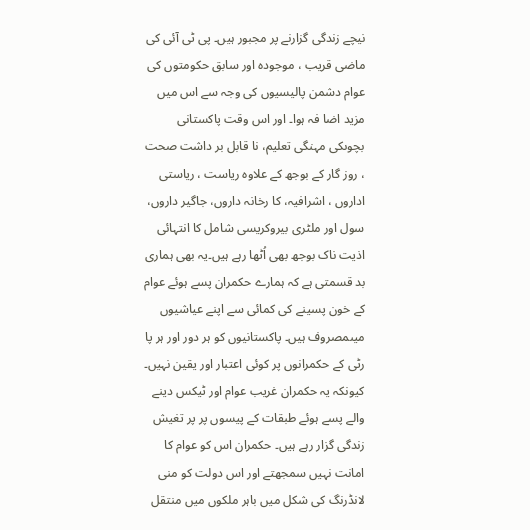نیچے زندگی گزارنے پر مجبور ہیں۔ پی ٹی آئی کی ماضی قریب ، موجودہ اور سابق حکومتوں کی عوام دشمن پالیسیوں کی وجہ سے اس میں مزید اضا فہ ہوا۔ اور اس وقت پاکستانی بچوںکی مہنگی تعلیم، نا قابل بر داشت صحت ، روز گار کے بوجھ کے علاوہ ریاست ، ریاستی اداروں ، اشرافیہ، کا رخانہ داروں، جاگیر داروں، سول اور ملٹری بیروکریسی شامل کا انتہائی اذیت ناک بوجھ بھی اُٹھا رہے ہیں۔یہ بھی ہماری بد قسمتی ہے کہ ہمارے حکمران پسے ہوئے عوام کے خون پسینے کی کمائی سے اپنے عیاشیوں میںمصروف ہیں۔ پاکستانیوں کو ہر دور اور ہر پا رٹی کے حکمرانوں پر کوئی اعتبار اور یقین نہیں۔ کیونکہ یہ حکمران غریب عوام اور ٹیکس دینے والے پسے ہوئے طبقات کے پیسوں پر پر تغیش زندگی گزار رہے ہیں۔ حکمران اس کو عوام کا امانت نہیں سمجھتے اور اس دولت کو منی لانڈرنگ کی شکل میں باہر ملکوں میں منتقل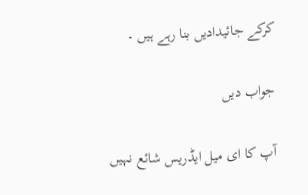کرکے جائیدادیں بنا رہے ہیں ۔

جواب دیں

آپ کا ای میل ایڈریس شائع نہیں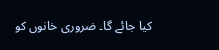کیا جائے گا۔ ضروری خانوں کو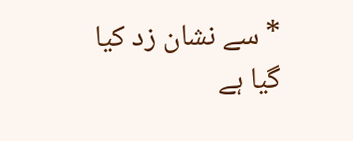* سے نشان زد کیا گیا ہے